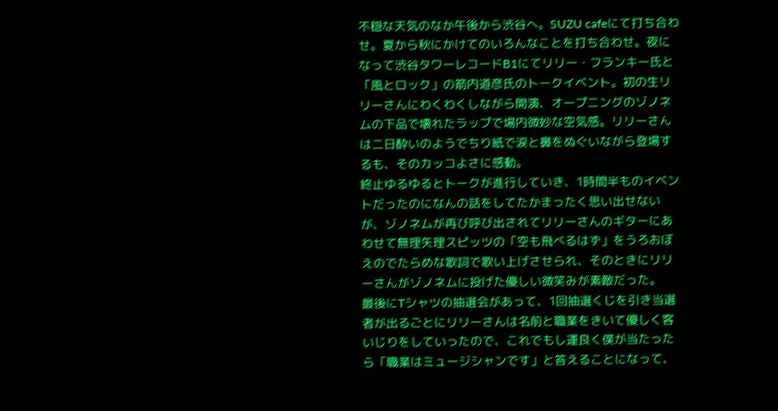不穏な天気のなか午後から渋谷へ。SUZU cafeにて打ち合わせ。夏から秋にかけてのいろんなことを打ち合わせ。夜になって渋谷タワーレコードB1にてリリー・フランキー氏と「風とロック」の箭内道彦氏のトークイベント。初の生リリーさんにわくわくしながら開演、オープニングのゾノネムの下品で壊れたラップで場内微妙な空気感。リリーさんは二日酔いのようでちり紙で涙と鼻をぬぐいながら登場するも、そのカッコよさに感動。
終止ゆるゆるとトークが進行していき、1時間半ものイベントだったのになんの話をしてたかまったく思い出せないが、ゾノネムが再び呼び出されてリリーさんのギターにあわせて無理矢理スピッツの「空も飛べるはず」をうろおぼえのでたらめな歌詞で歌い上げさせられ、そのときにリリーさんがゾノネムに投げた優しい微笑みが素敵だった。
最後にTシャツの抽選会があって、1回抽選くじを引き当選者が出るごとにリリーさんは名前と職業をきいて優しく客いじりをしていったので、これでもし運良く僕が当たったら「職業はミュージシャンです」と答えることになって、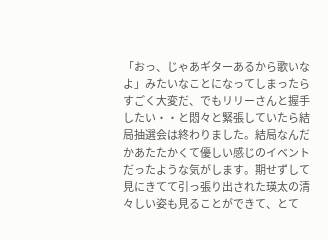「おっ、じゃあギターあるから歌いなよ」みたいなことになってしまったらすごく大変だ、でもリリーさんと握手したい・・と悶々と緊張していたら結局抽選会は終わりました。結局なんだかあたたかくて優しい感じのイベントだったような気がします。期せずして見にきてて引っ張り出された瑛太の清々しい姿も見ることができて、とて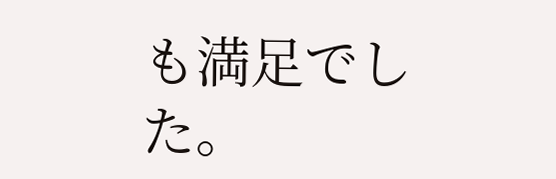も満足でした。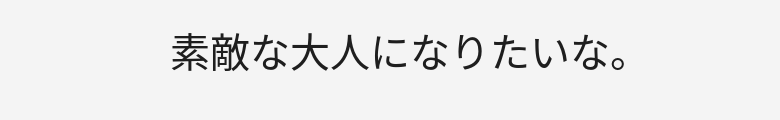素敵な大人になりたいな。